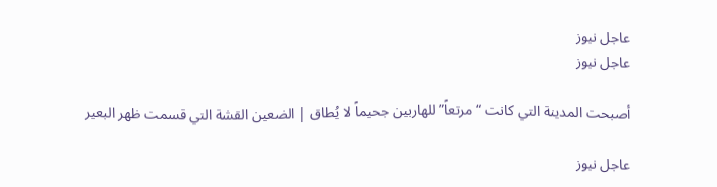عاجل نيوز
عاجل نيوز

أصبحت المدينة التي كانت “مرتعاً” للهاربين جحيماً لا يُطاق | الضعين القشة التي قسمت ظهر البعير

عاجل نيوز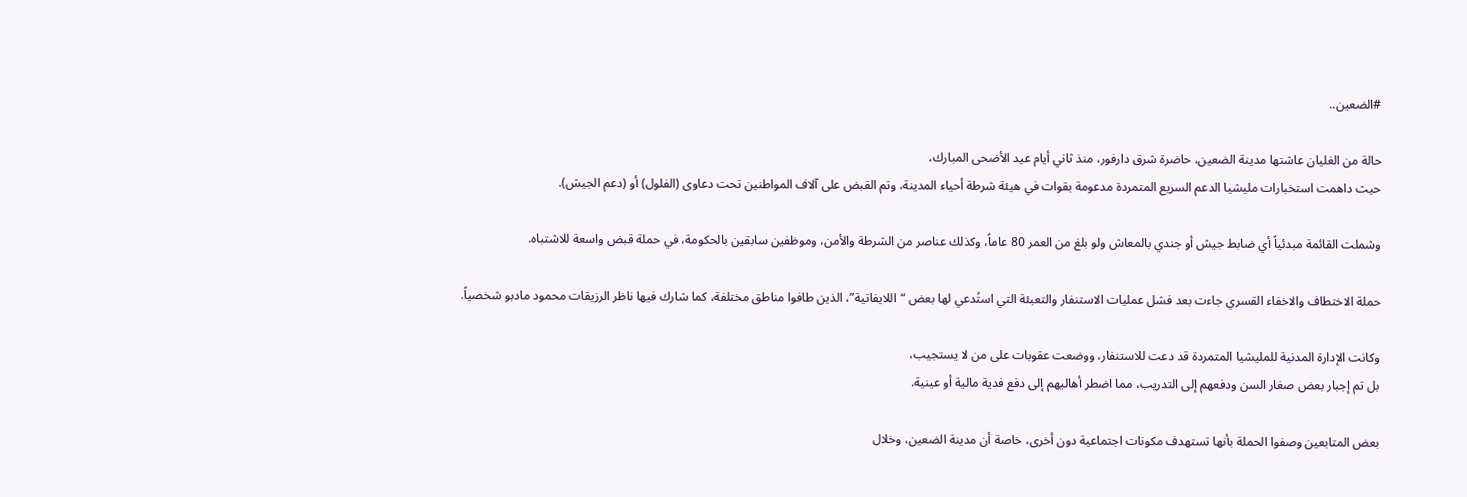#الضعين..

حالة من الغليان عاشتها مدينة الضعين، حاضرة شرق دارفور، منذ ثاني أيام عيد الأضحى المبارك،
حيث داهمت استخبارات مليشيا الدعم السريع المتمردة مدعومة بقوات في هيئة شرطة أحياء المدينة، وتم القبض على آلاف المواطنين تحت دعاوى (الفلول) أو (دعم الجيش).

وشملت القائمة مبدئياً أي ضابط جيش أو جندي بالمعاش ولو بلغ من العمر 80 عاماً، وكذلك عناصر من الشرطة والأمن، وموظفين سابقين بالحكومة، في حملة قبض واسعة للاشتباه.

حملة الاختطاف والاخفاء القسري جاءت بعد فشل عمليات الاستنفار والتعبئة التي استُدعي لها بعض “اللايفاتية”، الذين طافوا مناطق مختلفة، كما شارك فيها ناظر الرزيقات محمود مادبو شخصياً.

وكانت الإدارة المدنية للمليشيا المتمردة قد دعت للاستنفار، ووضعت عقوبات على من لا يستجيب،
بل تم إجبار بعض صغار السن ودفعهم إلى التدريب، مما اضطر أهاليهم إلى دفع فدية مالية أو عينية.

بعض المتابعين وصفوا الحملة بأنها تستهدف مكونات اجتماعية دون أخرى، خاصة أن مدينة الضعين، وخلال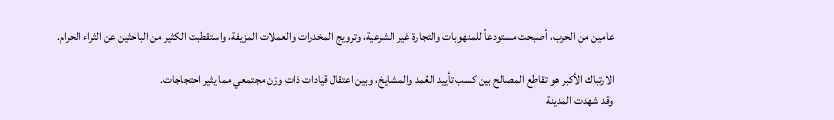عامين من الحرب، أصبحت مستودعاً للمنهوبات والتجارة غير الشرعية، وترويج المخدرات والعملات المزيفة، واستقطبت الكثير من الباحثين عن الثراء الحرام.

الارتباك الأكبر هو تقاطع المصالح بين كسب تأييد العُمد والمشايخ، وبين اعتقال قيادات ذات وزن مجتمعي مما يثير احتجاجات.
وقد شهدت المدينة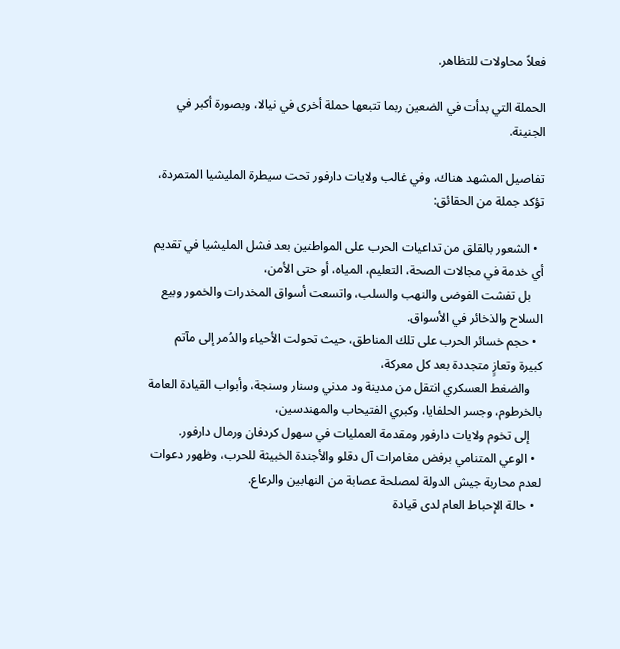فعلاً محاولات للتظاهر.

الحملة التي بدأت في الضعين ربما تتبعها حملة أخرى في نيالا، وبصورة أكبر في الجنينة.

تفاصيل المشهد هناك، وفي غالب ولايات دارفور تحت سيطرة المليشيا المتمردة، تؤكد جملة من الحقائق:

  • الشعور بالقلق من تداعيات الحرب على المواطنين بعد فشل المليشيا في تقديم أي خدمة في مجالات الصحة، التعليم، المياه، أو حتى الأمن،
    بل تفشت الفوضى والنهب والسلب، واتسعت أسواق المخدرات والخمور وبيع السلاح والذخائر في الأسواق.
  • حجم خسائر الحرب على تلك المناطق، حيث تحولت الأحياء والدُمر إلى مآتم كبيرة وتعازٍ متجددة بعد كل معركة،
    والضغط العسكري انتقل من مدينة ود مدني وسنار وسنجة، وأبواب القيادة العامة بالخرطوم، وجسر الحلفايا، وكبري الفتيحاب والمهندسين،
    إلى تخوم ولايات دارفور ومقدمة العمليات في سهول كردفان ورمال دارفور.
  • الوعي المتنامي برفض مغامرات آل دقلو والأجندة الخبيثة للحرب، وظهور دعوات لعدم محاربة جيش الدولة لمصلحة عصابة من النهابين والرعاع.
  • حالة الإحباط العام لدى قيادة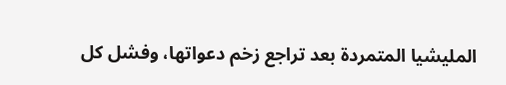المليشيا المتمردة بعد تراجع زخم دعواتها، وفشل كل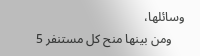وسائلها،
    ومن بينها منح كل مستنفر 5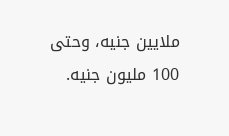ملايين جنيه، وحتى 100 مليون جنيه.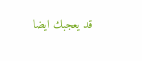قد يعجبك ايضا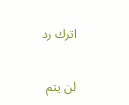اترك رد

لن يتم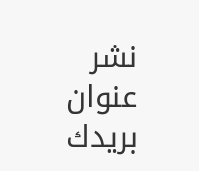نشر عنوان بريدك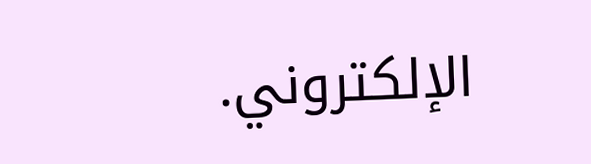الإلكتروني.